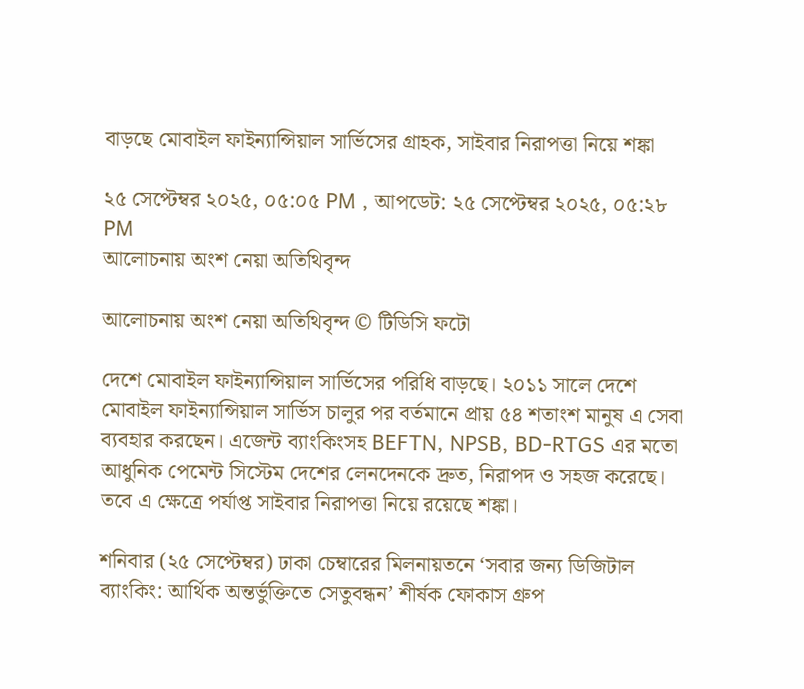বাড়ছে মোবাইল ফাইন্যান্সিয়াল সার্ভিসের গ্রাহক, সাইবার নিরাপত্তা নিয়ে শঙ্কা

২৫ সেপ্টেম্বর ২০২৫, ০৫:০৫ PM , আপডেট: ২৫ সেপ্টেম্বর ২০২৫, ০৫:২৮ PM
আলোচনায় অংশ নেয়া অতিথিবৃন্দ

আলোচনায় অংশ নেয়া অতিথিবৃন্দ © টিডিসি ফটো

দেশে মোবাইল ফাইন্যান্সিয়াল সার্ভিসের পরিধি বাড়ছে। ২০১১ সালে দেশে মোবাইল ফাইন্যান্সিয়াল সার্ভিস চালুর পর বর্তমানে প্রায় ৫৪ শতাংশ মানুষ এ সেবা ব্যবহার করছেন। এজেন্ট ব্যাংকিংসহ BEFTN, NPSB, BD-RTGS এর মতো আধুনিক পেমেন্ট সিস্টেম দেশের লেনদেনকে দ্রুত, নিরাপদ ও সহজ করেছে। তবে এ ক্ষেত্রে পর্যাপ্ত সাইবার নিরাপত্তা নিয়ে রয়েছে শঙ্কা।

শনিবার (২৫ সেপ্টেম্বর) ঢাকা চেম্বারের মিলনায়তনে ‘সবার জন্য ডিজিটাল ব্যাংকিং: আর্থিক অন্তর্ভুক্তিতে সেতুবন্ধন’ শীর্ষক ফোকাস গ্রুপ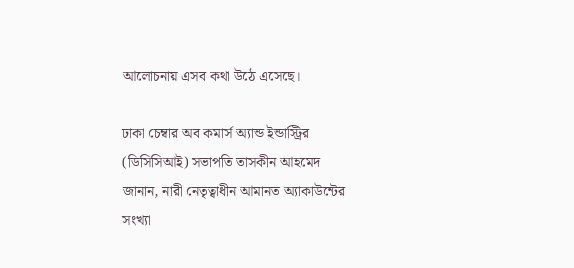আলোচনায় এসব কথা উঠে এসেছে।

ঢাকা চেম্বার অব কমার্স অ্যান্ড ইন্ডাস্ট্রির (ডিসিসিআই) সভাপতি তাসকীন আহমেদ জানান, নারী নেতৃত্বাধীন আমানত অ্যাকাউন্টের সংখ্যা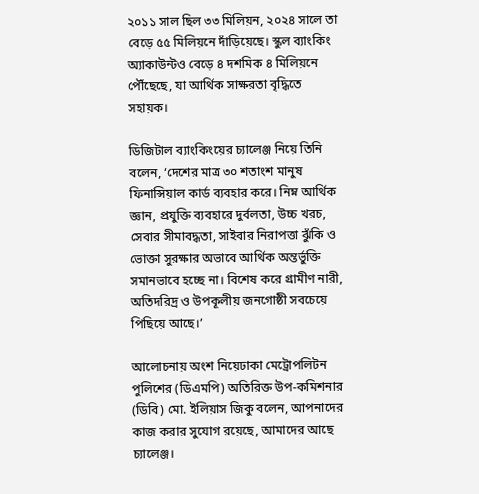২০১১ সাল ছিল ৩৩ মিলিয়ন, ২০২৪ সালে তা বেড়ে ৫৫ মিলিয়নে দাঁড়িয়েছে। স্কুল ব্যাংকিং অ্যাকাউন্টও বেড়ে ৪ দশমিক ৪ মিলিয়নে পৌঁছেছে, যা আর্থিক সাক্ষরতা বৃদ্ধিতে সহায়ক।

ডিজিটাল ব্যাংকিংয়ের চ্যালেঞ্জ নিয়ে তিনি বলেন, ‘দেশের মাত্র ৩০ শতাংশ মানুষ ফিনান্সিয়াল কার্ড ব্যবহার করে। নিম্ন আর্থিক জ্ঞান, প্রযুক্তি ব্যবহারে দুর্বলতা, উচ্চ খরচ, সেবার সীমাবদ্ধতা, সাইবার নিরাপত্তা ঝুঁকি ও ভোক্তা সুরক্ষার অভাবে আর্থিক অন্তর্ভুক্তি সমানভাবে হচ্ছে না। বিশেষ করে গ্রামীণ নারী, অতিদরিদ্র ও উপকূলীয় জনগোষ্ঠী সবচেয়ে পিছিয়ে আছে।’

আলোচনায় অংশ নিয়েঢাকা মেট্রোপলিটন পুলিশের (ডিএমপি) অতিরিক্ত উপ-কমিশনার (ডিবি) মো. ইলিয়াস জিকু বলেন, আপনাদের কাজ করার সুযোগ রয়েছে, আমাদের আছে চ্যালেঞ্জ।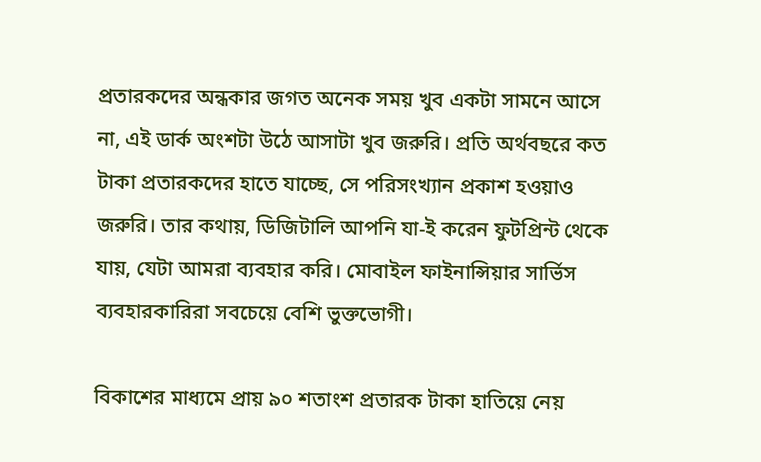প্রতারকদের অন্ধকার জগত অনেক সময় খুব একটা সামনে আসে না, এই ডার্ক অংশটা উঠে আসাটা খুব জরুরি। প্রতি অর্থবছরে কত টাকা প্রতারকদের হাতে যাচ্ছে, সে পরিসংখ্যান প্রকাশ হওয়াও জরুরি। তার কথায়, ডিজিটালি আপনি যা-ই করেন ফুটপ্রিন্ট থেকে যায়, যেটা আমরা ব্যবহার করি। মোবাইল ফাইনান্সিয়ার সার্ভিস ব্যবহারকারিরা সবচেয়ে বেশি ভুক্তভোগী।

বিকাশের মাধ্যমে প্রায় ৯০ শতাংশ প্রতারক টাকা হাতিয়ে নেয়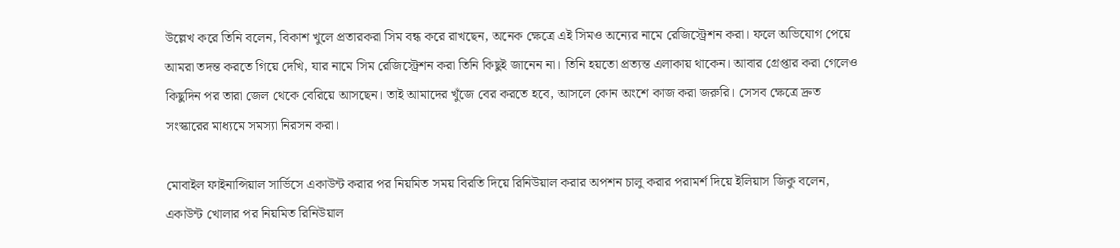উল্লেখ করে তিনি বলেন, বিকাশ খুলে প্রতারকরা সিম বন্ধ করে রাখছেন, অনেক ক্ষেত্রে এই সিমও অন্যের নামে রেজিস্ট্রেশন করা। ফলে অভিযোগ পেয়ে আমরা তদন্ত করতে গিয়ে দেখি, যার নামে সিম রেজিস্ট্রেশন করা তিনি কিছুই জানেন না। তিনি হয়তো প্রত্যন্ত এলাকায় থাকেন। আবার গ্রেপ্তার করা গেলেও কিছুদিন পর তারা জেল থেকে বেরিয়ে আসছেন। তাই আমাদের খুঁজে বের করতে হবে, আসলে কোন অংশে কাজ করা জরুরি। সেসব ক্ষেত্রে দ্রুত সংস্কারের মাধ্যমে সমস্যা নিরসন করা।

মোবাইল ফাইনান্সিয়াল সার্ভিসে একাউন্ট করার পর নিয়মিত সময় বিরতি দিয়ে রিনিউয়াল করার অপশন চালু করার পরামর্শ দিয়ে ইলিয়াস জিকু বলেন, একাউন্ট খোলার পর নিয়মিত রিনিউয়াল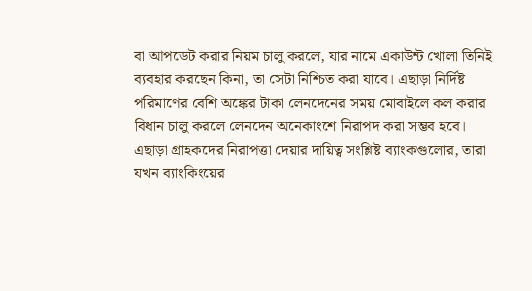বা আপডেট করার নিয়ম চালু করলে, যার নামে একাউন্ট খোলা তিনিই ব্যবহার করছেন কিনা, তা সেটা নিশ্চিত করা যাবে। এছাড়া নির্দিষ্ট পরিমাণের বেশি অঙ্কের টাকা লেনদেনের সময় মোবাইলে কল করার বিধান চালু করলে লেনদেন অনেকাংশে নিরাপদ করা সম্ভব হবে। এছাড়া গ্রাহকদের নিরাপত্তা দেয়ার দায়িত্ব সংশ্লিষ্ট ব্যাংকগুলোর, তারা যখন ব্যাংকিংয়ের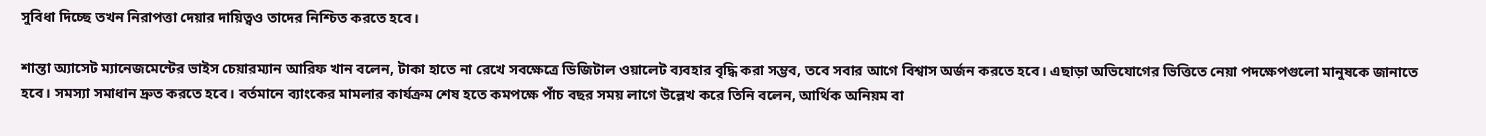সুবিধা দিচ্ছে তখন নিরাপত্তা দেয়ার দায়িত্বও তাদের নিশ্চিত করতে হবে।

শান্তা অ্যাসেট ম্যানেজমেন্টের ভাইস চেয়ারম্যান আরিফ খান বলেন, টাকা হাতে না রেখে সবক্ষেত্রে ডিজিটাল ওয়ালেট ব্যবহার বৃদ্ধি করা সম্ভব, তবে সবার আগে বিশ্বাস অর্জন করতে হবে। এছাড়া অভিযোগের ভিত্তিতে নেয়া পদক্ষেপগুলো মানুষকে জানাতে হবে। সমস্যা সমাধান দ্রুত করতে হবে। বর্তমানে ব্যাংকের মামলার কার্যক্রম শেষ হতে কমপক্ষে পাঁচ বছর সময় লাগে উল্লেখ করে তিনি বলেন, আর্থিক অনিয়ম বা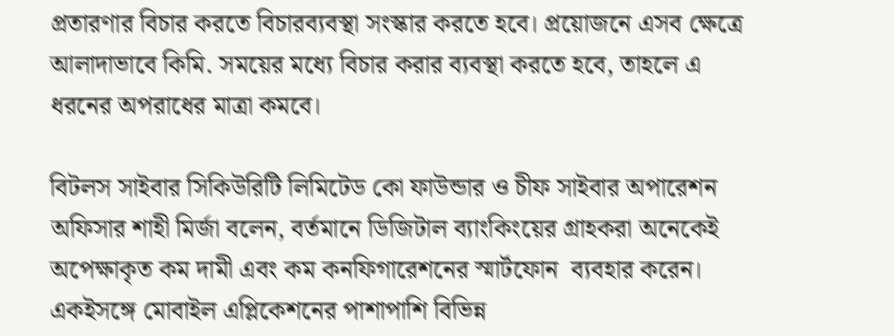প্রতারণার বিচার করতে বিচারব্যবস্থা সংস্কার করতে হবে। প্রয়োজনে এসব ক্ষেত্রে আলাদাভাবে কিমি. সময়ের মধ্যে বিচার করার ব্যবস্থা করতে হবে, তাহলে এ ধরনের অপরাধের মাত্রা কমবে।

বিটলস সাইবার সিকিউরিটি লিমিটেড কো ফাউন্ডার ও চীফ সাইবার অপারেশন অফিসার শাহী মির্জা বলেন, বর্তমানে ডিজিটাল ব্যাংকিংয়ের গ্রাহকরা অনেকেই অপেক্ষাকৃত কম দামী এবং কম কনফিগারেশনের স্মার্টফোন  ব্যবহার করেন। একইসঙ্গে মোবাইল এপ্লিকেশনের পাশাপাশি বিভিন্ন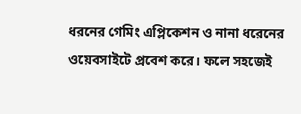ধরনের গেমিং এপ্লিকেশন ও নানা ধরেনের ওয়েবসাইটে প্রবেশ করে। ফলে সহজেই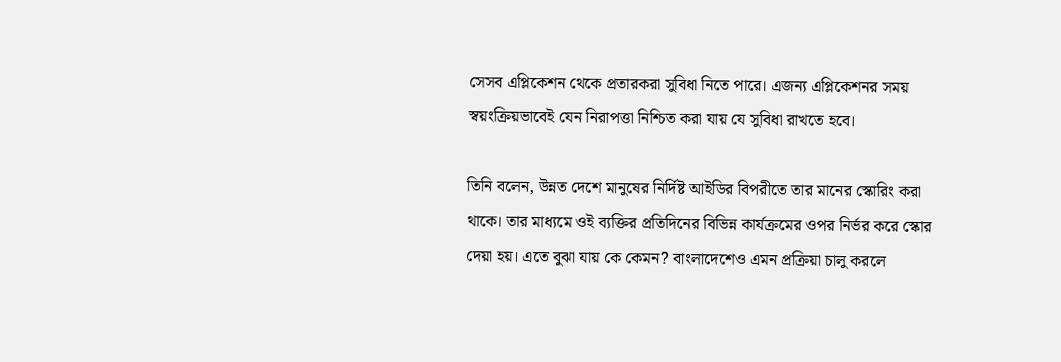সেসব এপ্লিকেশন থেকে প্রতারকরা সুবিধা নিতে পারে। এজন্য এপ্লিকেশনর সময় স্বয়ংক্রিয়ভাবেই যেন নিরাপত্তা নিশ্চিত করা যায় যে সুবিধা রাখতে হবে।

তিনি বলেন, উন্নত দেশে মানুষের নির্দিষ্ট আইডির বিপরীতে তার মানের স্কোরিং করা থাকে। তার মাধ্যমে ওই ব্যক্তির প্রতিদিনের বিভিন্ন কার্যক্রমের ওপর নির্ভর করে স্কোর দেয়া হয়। এতে বুঝা যায় কে কেমন? বাংলাদেশেও এমন প্রক্রিয়া চালু করলে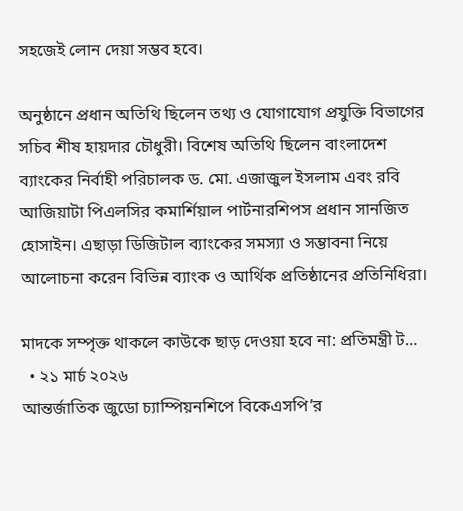সহজেই লোন দেয়া সম্ভব হবে।

অনুষ্ঠানে প্রধান অতিথি ছিলেন তথ্য ও যোগাযোগ প্রযুক্তি বিভাগের সচিব শীষ হায়দার চৌধুরী। বিশেষ অতিথি ছিলেন বাংলাদেশ ব্যাংকের নির্বাহী পরিচালক ড. মো. এজাজুল ইসলাম এবং রবি আজিয়াটা পিএলসির কমার্শিয়াল পার্টনারশিপস প্রধান সানজিত হোসাইন। এছাড়া ডিজিটাল ব্যাংকের সমস্যা ও সম্ভাবনা নিয়ে আলোচনা করেন বিভিন্ন ব্যাংক ও আর্থিক প্রতিষ্ঠানের প্রতিনিধিরা।

মাদকে সম্পৃক্ত থাকলে কাউকে ছাড় দেওয়া হবে না: প্রতিমন্ত্রী ট…
  • ২১ মার্চ ২০২৬
আন্তর্জাতিক জুডো চ্যাম্পিয়নশিপে বিকেএসপি’র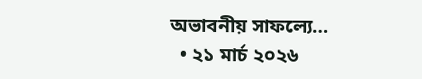অভাবনীয় সাফল্যে…
  • ২১ মার্চ ২০২৬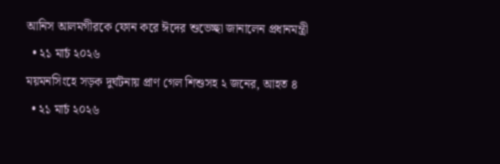আনিস আলমগীরকে ফোন করে ঈদের শুভেচ্ছা জানালেন প্রধানমন্ত্রী
  • ২১ মার্চ ২০২৬
ময়মনসিংহে সড়ক দুর্ঘটনায় প্রাণ গেল শিশুসহ ২ জনের, আহত ৪
  • ২১ মার্চ ২০২৬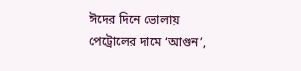ঈদের দিনে ভোলায় পেট্রোলের দামে ‘আগুন’,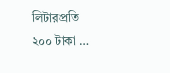লিটারপ্রতি ২০০ টাকা …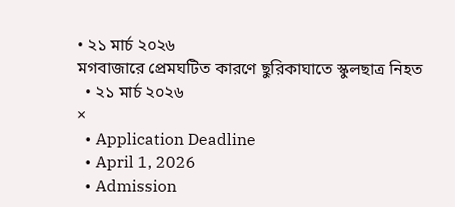• ২১ মার্চ ২০২৬
মগবাজারে প্রেমঘটিত কারণে ছুরিকাঘাতে স্কুলছাত্র নিহত
  • ২১ মার্চ ২০২৬
×
  • Application Deadline
  • April 1, 2026
  • Admission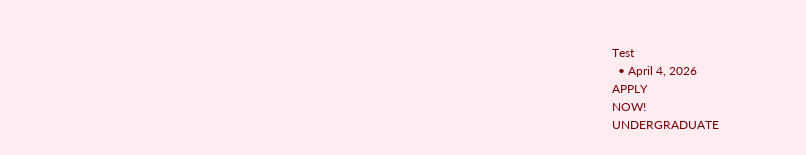Test
  • April 4, 2026
APPLY
NOW!
UNDERGRADUATE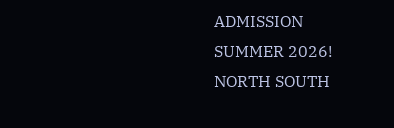ADMISSION
SUMMER 2026!
NORTH SOUTH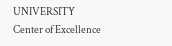UNIVERSITY
Center of Excellence